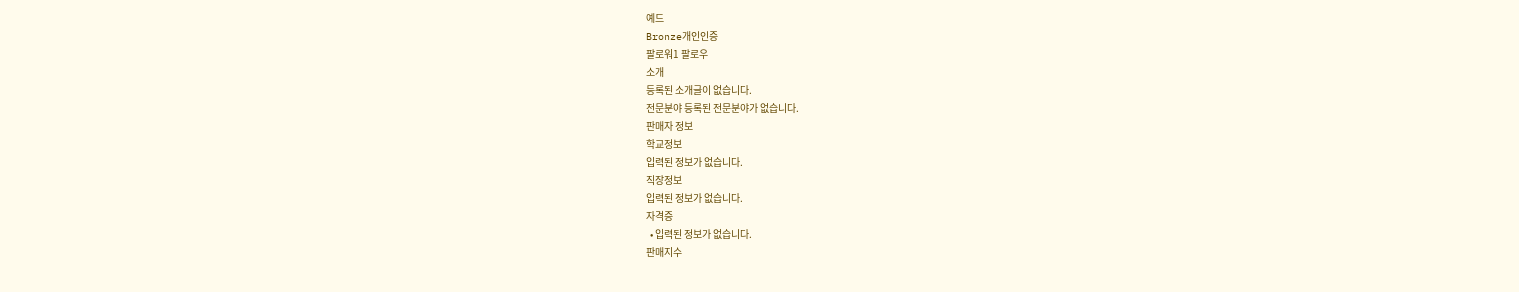예드
Bronze개인인증
팔로워1 팔로우
소개
등록된 소개글이 없습니다.
전문분야 등록된 전문분야가 없습니다.
판매자 정보
학교정보
입력된 정보가 없습니다.
직장정보
입력된 정보가 없습니다.
자격증
  • 입력된 정보가 없습니다.
판매지수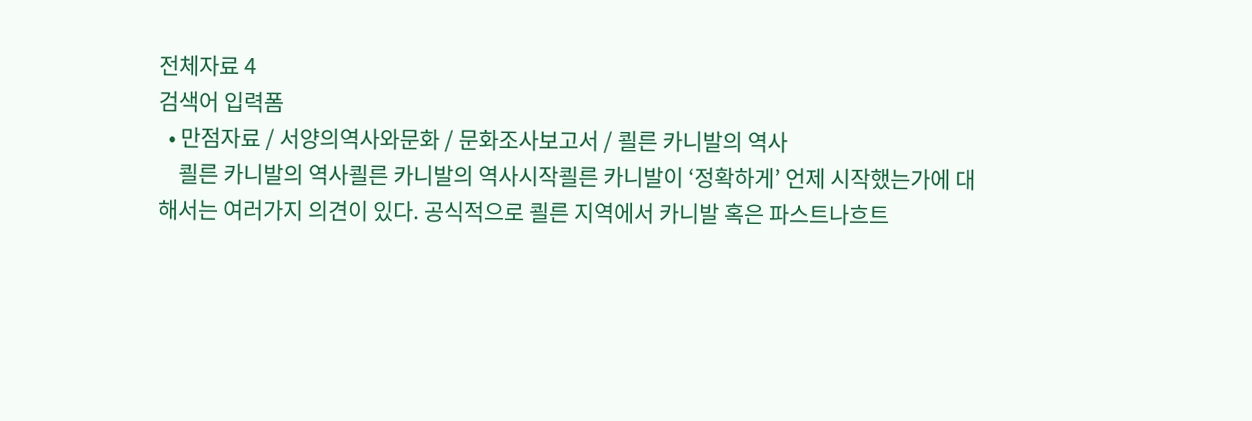전체자료 4
검색어 입력폼
  • 만점자료 / 서양의역사와문화 / 문화조사보고서 / 쾰른 카니발의 역사
    쾰른 카니발의 역사쾰른 카니발의 역사시작쾰른 카니발이 ‘정확하게’ 언제 시작했는가에 대해서는 여러가지 의견이 있다. 공식적으로 쾰른 지역에서 카니발 혹은 파스트나흐트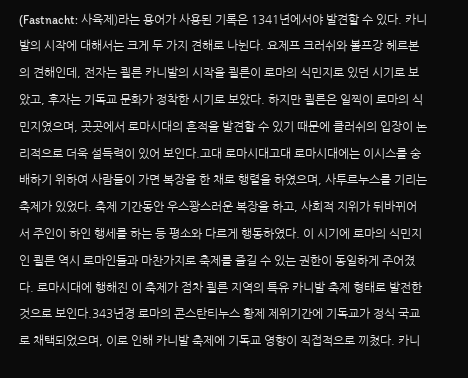(Fastnacht: 사육제)라는 용어가 사용된 기록은 1341년에서야 발견할 수 있다. 카니발의 시작에 대해서는 크게 두 가지 견해로 나뉜다. 요제프 크러쉬와 볼프강 헤르본의 견해인데, 전자는 쾰른 카니발의 시작을 쾰른이 로마의 식민지로 있던 시기로 보았고, 후자는 기독교 문화가 정착한 시기로 보았다. 하지만 쾰른은 일찍이 로마의 식민지였으며, 곳곳에서 로마시대의 흔적을 발견할 수 있기 때문에 클러쉬의 입장이 논리적으로 더욱 설득력이 있어 보인다.고대 로마시대고대 로마시대에는 이시스를 숭배하기 위하여 사람들이 가면 복장을 한 채로 행렬을 하였으며, 사투르누스를 기리는 축제가 있었다. 축제 기간동안 우스꽝스러운 복장을 하고, 사회적 지위가 뒤바뀌어서 주인이 하인 행세를 하는 등 평소와 다르게 행동하였다. 이 시기에 로마의 식민지인 쾰른 역시 로마인들과 마찬가지로 축제를 즐길 수 있는 권한이 동일하게 주어졌다. 로마시대에 행해진 이 축제가 점차 쾰른 지역의 특유 카니발 축제 형태로 발전한 것으로 보인다.343년경 로마의 콘스탄티누스 황제 제위기간에 기독교가 정식 국교로 채택되었으며, 이로 인해 카니발 축제에 기독교 영향이 직접적으로 끼쳤다. 카니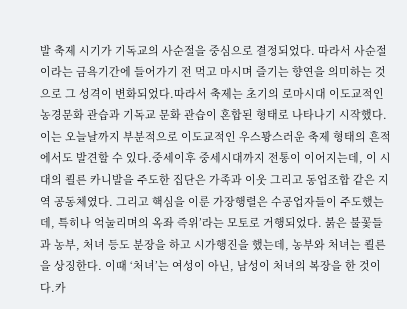발 축제 시기가 기독교의 사순절을 중심으로 결정되었다. 따라서 사순절이라는 금욕기간에 들어가기 전 먹고 마시며 즐기는 향연을 의미하는 것으로 그 성격이 변화되었다.따라서 축제는 초기의 로마시대 이도교적인 농경문화 관습과 기독교 문화 관습이 혼합된 형태로 나타나기 시작했다. 이는 오늘날까지 부분적으로 이도교적인 우스꽝스러운 축제 형태의 흔적에서도 발견할 수 있다.중세이후 중세시대까지 전통이 이어지는데, 이 시대의 쾰른 카니발을 주도한 집단은 가족과 이웃 그리고 동업조합 같은 지역 공동체였다. 그리고 핵심을 이룬 가장행렬은 수공업자들이 주도했는데, 특히나 억눌리며의 옥좌 즉위’라는 모토로 거행되었다. 붉은 불꽃들과 농부, 처녀 등도 분장을 하고 시가행진을 했는데, 농부와 처녀는 쾰른을 상징한다. 이때 ‘처녀’는 여성이 아닌, 남성이 처녀의 복장을 한 것이다.카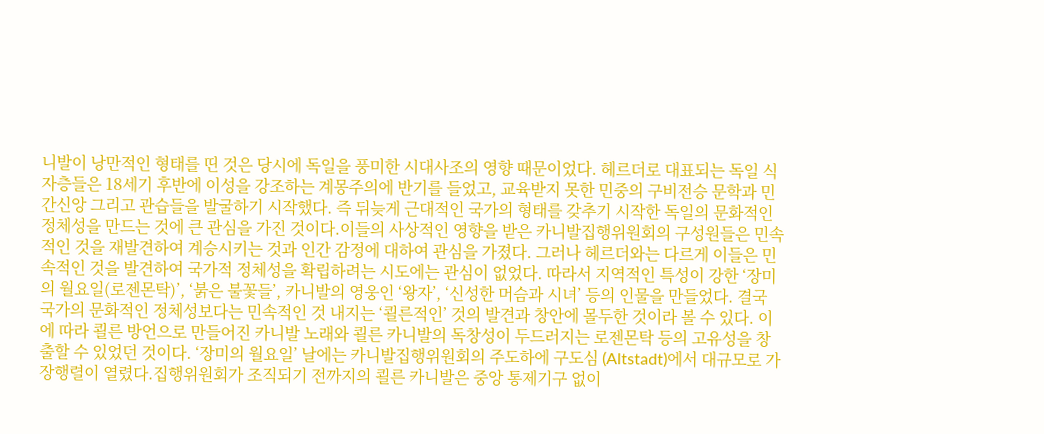니발이 낭만적인 형태를 띤 것은 당시에 독일을 풍미한 시대사조의 영향 때문이었다. 헤르더로 대표되는 독일 식자층들은 18세기 후반에 이성을 강조하는 계몽주의에 반기를 들었고, 교육받지 못한 민중의 구비전승 문학과 민간신앙 그리고 관습들을 발굴하기 시작했다. 즉 뒤늦게 근대적인 국가의 형태를 갖추기 시작한 독일의 문화적인 정체성을 만드는 것에 큰 관심을 가진 것이다.이들의 사상적인 영향을 받은 카니발집행위원회의 구성원들은 민속적인 것을 재발견하여 계승시키는 것과 인간 감정에 대하여 관심을 가졌다. 그러나 헤르더와는 다르게 이들은 민속적인 것을 발견하여 국가적 정체성을 확립하려는 시도에는 관심이 없었다. 따라서 지역적인 특성이 강한 ‘장미의 월요일(로젠몬탁)’, ‘붉은 불꽃들’, 카니발의 영웅인 ‘왕자’, ‘신성한 머슴과 시녀’ 등의 인물을 만들었다. 결국 국가의 문화적인 정체성보다는 민속적인 것 내지는 ‘쾰른적인’ 것의 발견과 창안에 몰두한 것이라 볼 수 있다. 이에 따라 쾰른 방언으로 만들어진 카니발 노래와 쾰른 카니발의 독창성이 두드러지는 로젠몬탁 등의 고유성을 창출할 수 있었던 것이다. ‘장미의 월요일’ 날에는 카니발집행위원회의 주도하에 구도심 (Altstadt)에서 대규모로 가장행렬이 열렸다.집행위원회가 조직되기 전까지의 쾰른 카니발은 중앙 통제기구 없이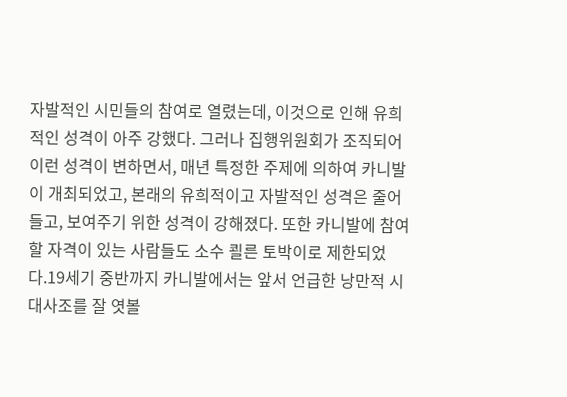자발적인 시민들의 참여로 열렸는데, 이것으로 인해 유희적인 성격이 아주 강했다. 그러나 집행위원회가 조직되어 이런 성격이 변하면서, 매년 특정한 주제에 의하여 카니발이 개최되었고, 본래의 유희적이고 자발적인 성격은 줄어들고, 보여주기 위한 성격이 강해졌다. 또한 카니발에 참여할 자격이 있는 사람들도 소수 쾰른 토박이로 제한되었다.19세기 중반까지 카니발에서는 앞서 언급한 낭만적 시대사조를 잘 엿볼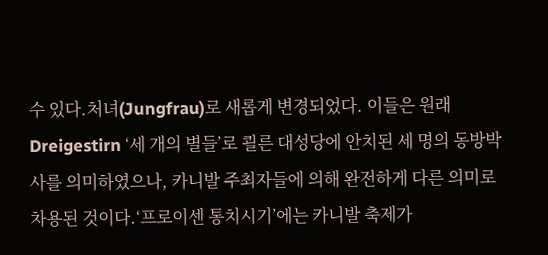수 있다.처녀(Jungfrau)로 새롭게 변경되었다. 이들은 원래 Dreigestirn ‘세 개의 별들’로 쾰른 대성당에 안치된 세 명의 동방박사를 의미하였으나, 카니발 주최자들에 의해 완전하게 다른 의미로 차용된 것이다.‘프로이센 통치시기’에는 카니발 축제가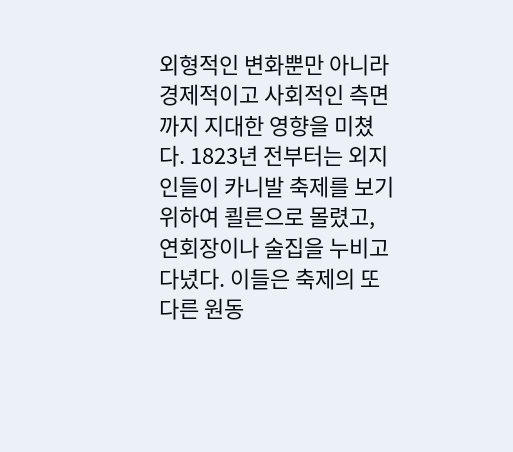외형적인 변화뿐만 아니라 경제적이고 사회적인 측면까지 지대한 영향을 미쳤다. 1823년 전부터는 외지인들이 카니발 축제를 보기 위하여 쾰른으로 몰렸고, 연회장이나 술집을 누비고 다녔다. 이들은 축제의 또 다른 원동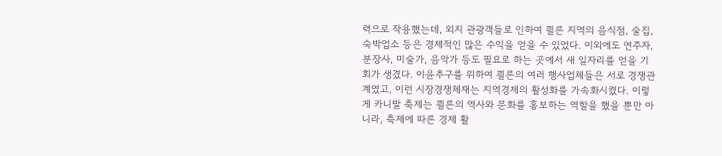력으로 작용했는데, 외지 관광객들로 인하여 쾰른 지역의 음식점, 술집, 숙박업소 등은 경제적인 많은 수익을 얻을 수 있었다. 이외에도 연주자, 분장사, 미술가, 음악가 등도 필요로 하는 곳에서 새 일자리를 얻을 기회가 생겼다. 이윤추구를 위하여 쾰른의 여러 행사업체들은 서로 경쟁관계였고, 이런 시장경쟁체재는 지역경제의 활성화를 가속화시켰다. 이렇게 카니발 축제는 쾰른의 역사와 문화를 홍보하는 역할을 했을 뿐만 아니라, 축제에 따른 경제 활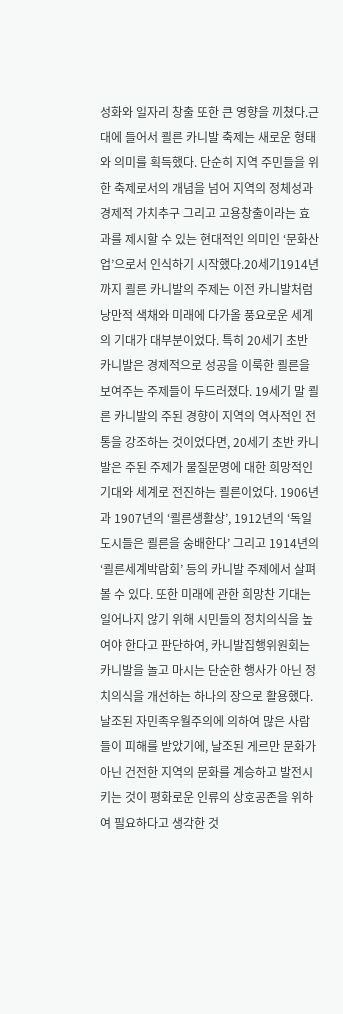성화와 일자리 창출 또한 큰 영향을 끼쳤다.근대에 들어서 쾰른 카니발 축제는 새로운 형태와 의미를 획득했다. 단순히 지역 주민들을 위한 축제로서의 개념을 넘어 지역의 정체성과 경제적 가치추구 그리고 고용창출이라는 효과를 제시할 수 있는 현대적인 의미인 ‘문화산업’으로서 인식하기 시작했다.20세기1914년까지 쾰른 카니발의 주제는 이전 카니발처럼 낭만적 색채와 미래에 다가올 풍요로운 세계의 기대가 대부분이었다. 특히 20세기 초반 카니발은 경제적으로 성공을 이룩한 쾰른을 보여주는 주제들이 두드러졌다. 19세기 말 쾰른 카니발의 주된 경향이 지역의 역사적인 전통을 강조하는 것이었다면, 20세기 초반 카니발은 주된 주제가 물질문명에 대한 희망적인 기대와 세계로 전진하는 쾰른이었다. 1906년과 1907년의 ‘쾰른생활상’, 1912년의 ‘독일 도시들은 쾰른을 숭배한다’ 그리고 1914년의 ‘쾰른세계박람회’ 등의 카니발 주제에서 살펴볼 수 있다. 또한 미래에 관한 희망찬 기대는 일어나지 않기 위해 시민들의 정치의식을 높여야 한다고 판단하여, 카니발집행위원회는 카니발을 놀고 마시는 단순한 행사가 아닌 정치의식을 개선하는 하나의 장으로 활용했다. 날조된 자민족우월주의에 의하여 많은 사람들이 피해를 받았기에, 날조된 게르만 문화가 아닌 건전한 지역의 문화를 계승하고 발전시키는 것이 평화로운 인류의 상호공존을 위하여 필요하다고 생각한 것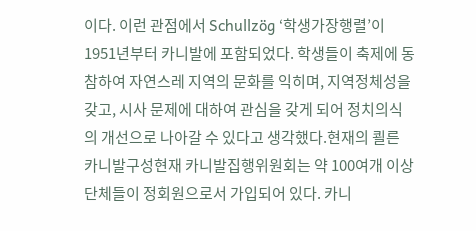이다. 이런 관점에서 Schullzög ‘학생가장행렬’이 1951년부터 카니발에 포함되었다. 학생들이 축제에 동참하여 자연스레 지역의 문화를 익히며, 지역정체성을 갖고, 시사 문제에 대하여 관심을 갖게 되어 정치의식의 개선으로 나아갈 수 있다고 생각했다.현재의 쾰른 카니발구성현재 카니발집행위원회는 약 100여개 이상 단체들이 정회원으로서 가입되어 있다. 카니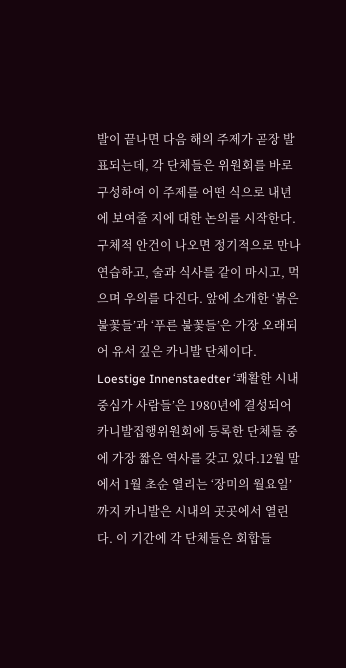발이 끝나면 다음 해의 주제가 곧장 발표되는데, 각 단체들은 위원회를 바로 구성하여 이 주제를 어떤 식으로 내년에 보여줄 지에 대한 논의를 시작한다. 구체적 안건이 나오면 정기적으로 만나 연습하고, 술과 식사를 같이 마시고, 먹으며 우의를 다진다. 앞에 소개한 ‘붉은 불꽃들’과 ‘푸른 불꽃들’은 가장 오래되어 유서 깊은 카니발 단체이다. Loestige Innenstaedter ‘쾌활한 시내 중심가 사람들’은 1980년에 결성되어 카니발집행위원회에 등록한 단체들 중에 가장 짧은 역사를 갖고 있다.12월 말에서 1월 초순 열리는 ‘장미의 월요일’까지 카니발은 시내의 곳곳에서 열린다. 이 기간에 각 단체들은 회합들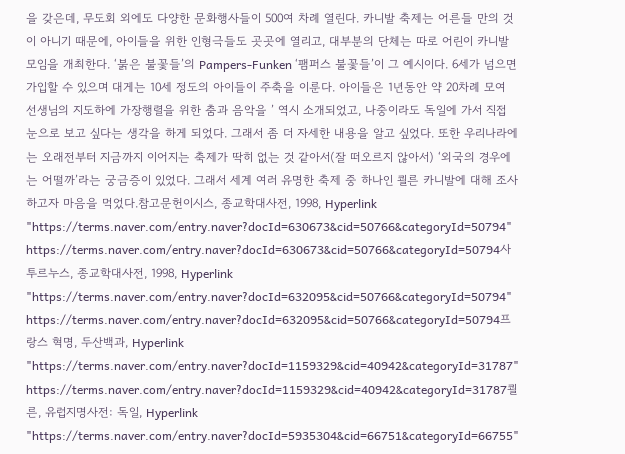을 갖은데, 무도회 외에도 다양한 문화행사들이 500여 차례 열린다. 카니발 축제는 어른들 만의 것이 아니기 때문에, 아이들을 위한 인형극들도 곳곳에 열리고, 대부분의 단체는 따로 어린이 카니발 모임을 개최한다. ‘붉은 불꽃들’의 Pampers-Funken ‘팸퍼스 불꽃들’이 그 예시이다. 6세가 넘으면 가입할 수 있으며 대게는 10세 정도의 아이들이 주축을 이룬다. 아이들은 1년동안 약 20차례 모여 선생님의 지도하에 가장행렬을 위한 춤과 음악을 ’ 역시 소개되었고, 나중이라도 독일에 가서 직접 눈으로 보고 싶다는 생각을 하게 되었다. 그래서 좀 더 자세한 내용을 알고 싶었다. 또한 우리나라에는 오래전부터 지금까지 이어지는 축제가 딱히 없는 것 같아서(잘 떠오르지 않아서) ‘외국의 경우에는 어떨까’라는 궁금증이 있었다. 그래서 세계 여러 유명한 축제 중 하나인 쾰른 카니발에 대해 조사하고자 마음을 먹었다.참고문헌이시스, 종교학대사전, 1998, Hyperlink "https://terms.naver.com/entry.naver?docId=630673&cid=50766&categoryId=50794" https://terms.naver.com/entry.naver?docId=630673&cid=50766&categoryId=50794사투르누스, 종교학대사전, 1998, Hyperlink "https://terms.naver.com/entry.naver?docId=632095&cid=50766&categoryId=50794" https://terms.naver.com/entry.naver?docId=632095&cid=50766&categoryId=50794프랑스 혁명, 두산백과, Hyperlink "https://terms.naver.com/entry.naver?docId=1159329&cid=40942&categoryId=31787" https://terms.naver.com/entry.naver?docId=1159329&cid=40942&categoryId=31787쾰른, 유럽지명사전: 독일, Hyperlink "https://terms.naver.com/entry.naver?docId=5935304&cid=66751&categoryId=66755"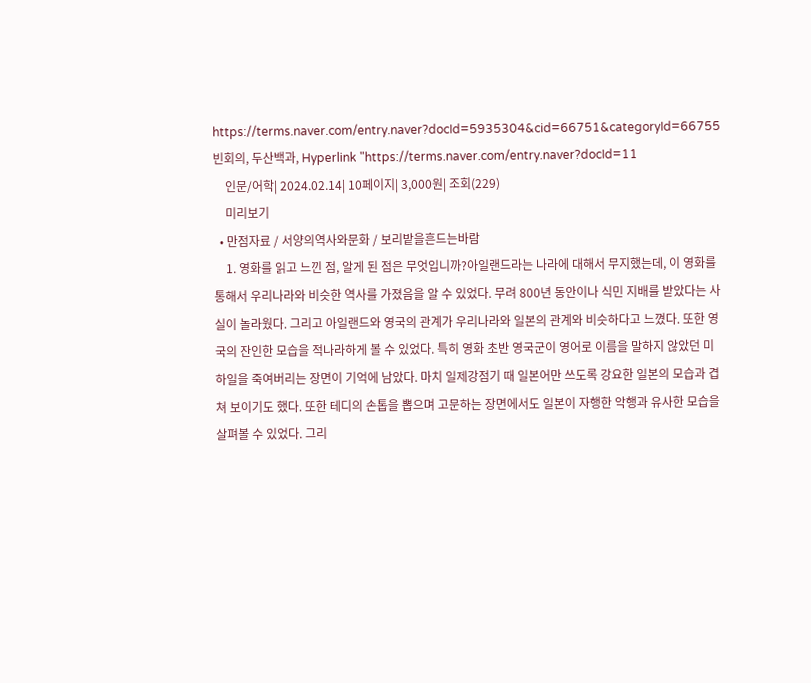https://terms.naver.com/entry.naver?docId=5935304&cid=66751&categoryId=66755빈회의, 두산백과, Hyperlink "https://terms.naver.com/entry.naver?docId=11
    인문/어학| 2024.02.14| 10페이지| 3,000원| 조회(229)
    미리보기
  • 만점자료 / 서양의역사와문화 / 보리밭을흔드는바람
    1. 영화를 읽고 느낀 점, 알게 된 점은 무엇입니까?아일랜드라는 나라에 대해서 무지했는데, 이 영화를 통해서 우리나라와 비슷한 역사를 가졌음을 알 수 있었다. 무려 800년 동안이나 식민 지배를 받았다는 사실이 놀라웠다. 그리고 아일랜드와 영국의 관계가 우리나라와 일본의 관계와 비슷하다고 느꼈다. 또한 영국의 잔인한 모습을 적나라하게 볼 수 있었다. 특히 영화 초반 영국군이 영어로 이름을 말하지 않았던 미하일을 죽여버리는 장면이 기억에 남았다. 마치 일제강점기 때 일본어만 쓰도록 강요한 일본의 모습과 겹쳐 보이기도 했다. 또한 테디의 손톱을 뽑으며 고문하는 장면에서도 일본이 자행한 악행과 유사한 모습을 살펴볼 수 있었다. 그리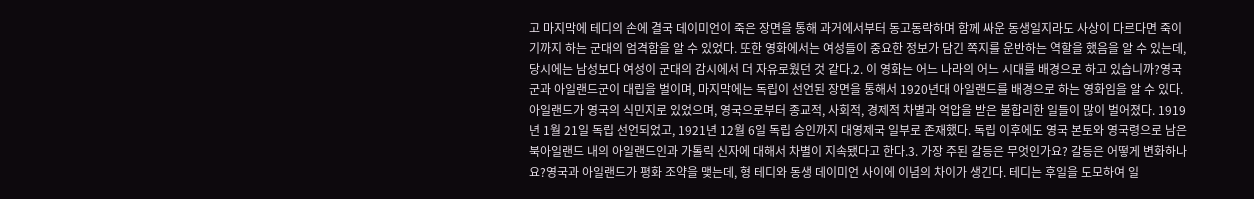고 마지막에 테디의 손에 결국 데이미언이 죽은 장면을 통해 과거에서부터 동고동락하며 함께 싸운 동생일지라도 사상이 다르다면 죽이기까지 하는 군대의 엄격함을 알 수 있었다. 또한 영화에서는 여성들이 중요한 정보가 담긴 쪽지를 운반하는 역할을 했음을 알 수 있는데, 당시에는 남성보다 여성이 군대의 감시에서 더 자유로웠던 것 같다.2. 이 영화는 어느 나라의 어느 시대를 배경으로 하고 있습니까?영국군과 아일랜드군이 대립을 벌이며, 마지막에는 독립이 선언된 장면을 통해서 1920년대 아일랜드를 배경으로 하는 영화임을 알 수 있다. 아일랜드가 영국의 식민지로 있었으며, 영국으로부터 종교적, 사회적, 경제적 차별과 억압을 받은 불합리한 일들이 많이 벌어졌다. 1919년 1월 21일 독립 선언되었고, 1921년 12월 6일 독립 승인까지 대영제국 일부로 존재했다. 독립 이후에도 영국 본토와 영국령으로 남은 북아일랜드 내의 아일랜드인과 가톨릭 신자에 대해서 차별이 지속됐다고 한다.3. 가장 주된 갈등은 무엇인가요? 갈등은 어떻게 변화하나요?영국과 아일랜드가 평화 조약을 맺는데, 형 테디와 동생 데이미언 사이에 이념의 차이가 생긴다. 테디는 후일을 도모하여 일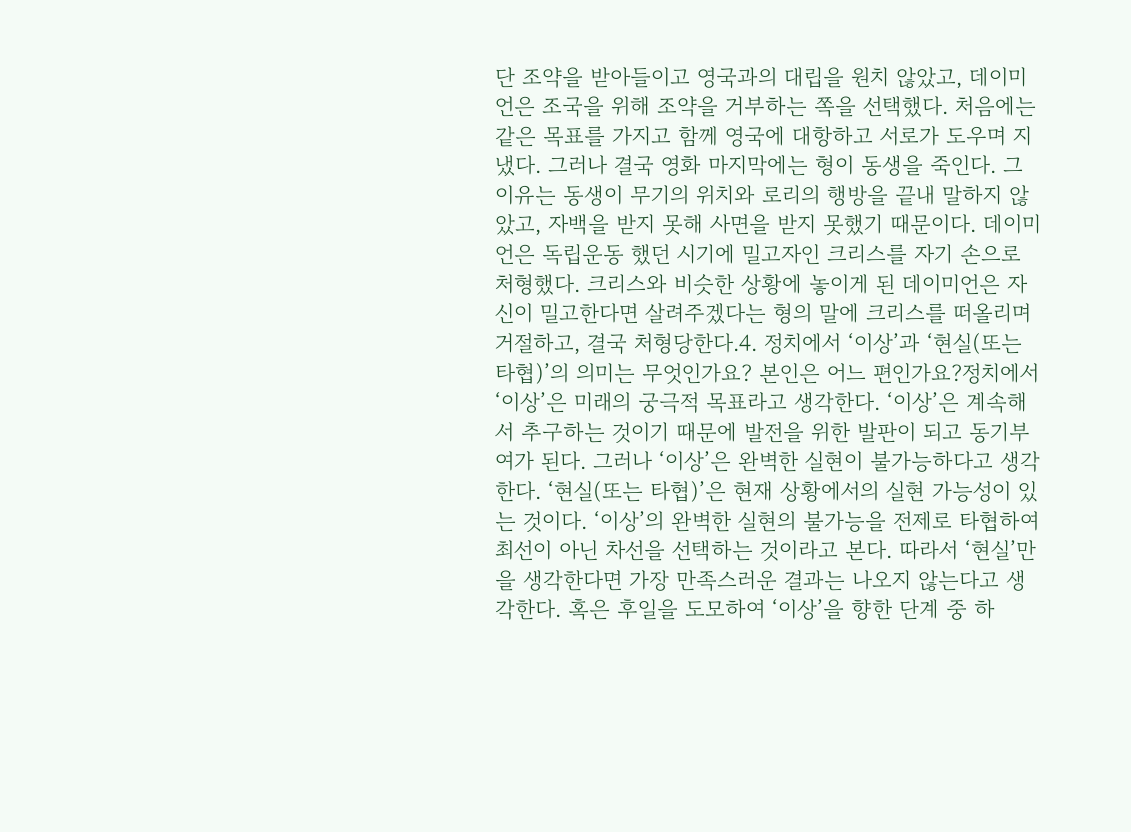단 조약을 받아들이고 영국과의 대립을 원치 않았고, 데이미언은 조국을 위해 조약을 거부하는 쪽을 선택했다. 처음에는 같은 목표를 가지고 함께 영국에 대항하고 서로가 도우며 지냈다. 그러나 결국 영화 마지막에는 형이 동생을 죽인다. 그 이유는 동생이 무기의 위치와 로리의 행방을 끝내 말하지 않았고, 자백을 받지 못해 사면을 받지 못했기 때문이다. 데이미언은 독립운동 했던 시기에 밀고자인 크리스를 자기 손으로 처형했다. 크리스와 비슷한 상황에 놓이게 된 데이미언은 자신이 밀고한다면 살려주겠다는 형의 말에 크리스를 떠올리며 거절하고, 결국 처형당한다.4. 정치에서 ‘이상’과 ‘현실(또는 타협)’의 의미는 무엇인가요? 본인은 어느 편인가요?정치에서 ‘이상’은 미래의 궁극적 목표라고 생각한다. ‘이상’은 계속해서 추구하는 것이기 때문에 발전을 위한 발판이 되고 동기부여가 된다. 그러나 ‘이상’은 완벽한 실현이 불가능하다고 생각한다. ‘현실(또는 타협)’은 현재 상황에서의 실현 가능성이 있는 것이다. ‘이상’의 완벽한 실현의 불가능을 전제로 타협하여 최선이 아닌 차선을 선택하는 것이라고 본다. 따라서 ‘현실’만을 생각한다면 가장 만족스러운 결과는 나오지 않는다고 생각한다. 혹은 후일을 도모하여 ‘이상’을 향한 단계 중 하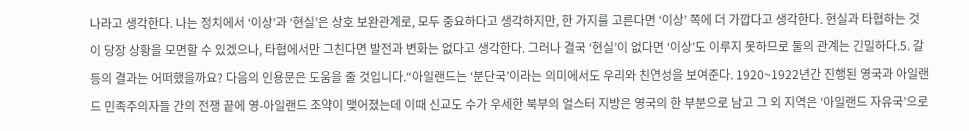나라고 생각한다. 나는 정치에서 ‘이상’과 ‘현실’은 상호 보완관계로, 모두 중요하다고 생각하지만, 한 가지를 고른다면 ‘이상’ 쪽에 더 가깝다고 생각한다. 현실과 타협하는 것이 당장 상황을 모면할 수 있겠으나, 타협에서만 그친다면 발전과 변화는 없다고 생각한다. 그러나 결국 ‘현실’이 없다면 ‘이상’도 이루지 못하므로 둘의 관계는 긴밀하다.5. 갈등의 결과는 어떠했을까요? 다음의 인용문은 도움을 줄 것입니다.“아일랜드는 ‘분단국’이라는 의미에서도 우리와 친연성을 보여준다. 1920~1922년간 진행된 영국과 아일랜드 민족주의자들 간의 전쟁 끝에 영-아일랜드 조약이 맺어졌는데 이때 신교도 수가 우세한 북부의 얼스터 지방은 영국의 한 부분으로 남고 그 외 지역은 ‘아일랜드 자유국’으로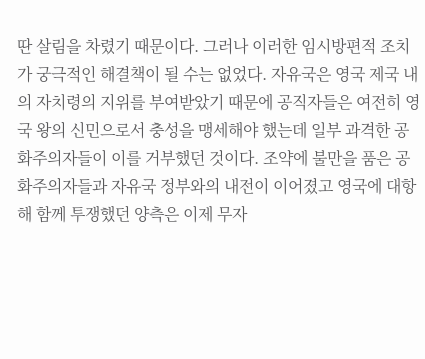딴 살림을 차렸기 때문이다. 그러나 이러한 임시방편적 조치가 궁극적인 해결책이 될 수는 없었다. 자유국은 영국 제국 내의 자치령의 지위를 부여받았기 때문에 공직자들은 여전히 영국 왕의 신민으로서 충성을 맹세해야 했는데 일부 과격한 공화주의자들이 이를 거부했던 것이다. 조약에 불만을 품은 공화주의자들과 자유국 정부와의 내전이 이어졌고 영국에 대항해 함께 투쟁했던 양측은 이제 무자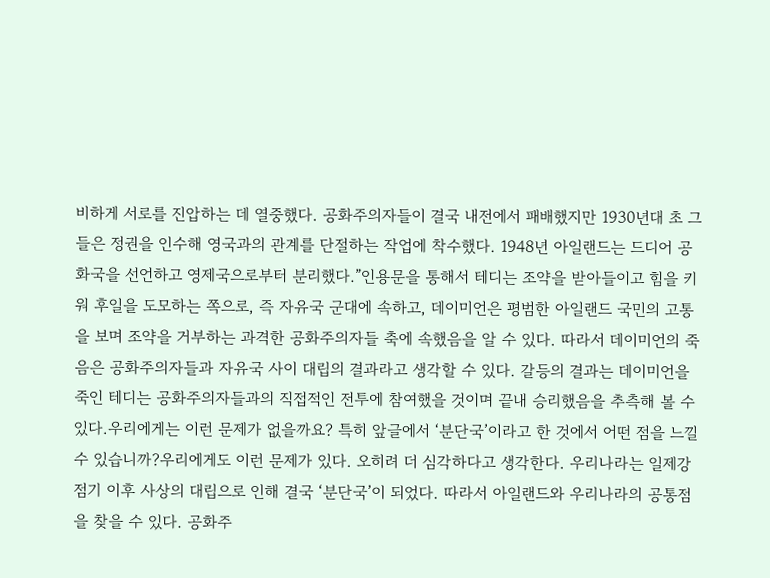비하게 서로를 진압하는 데 열중했다. 공화주의자들이 결국 내전에서 패배했지만 1930년대 초 그들은 정권을 인수해 영국과의 관계를 단절하는 작업에 착수했다. 1948년 아일랜드는 드디어 공화국을 선언하고 영제국으로부터 분리했다.”인용문을 통해서 테디는 조약을 받아들이고 힘을 키워 후일을 도모하는 쪽으로, 즉 자유국 군대에 속하고, 데이미언은 평범한 아일랜드 국민의 고통을 보며 조약을 거부하는 과격한 공화주의자들 축에 속했음을 알 수 있다. 따라서 데이미언의 죽음은 공화주의자들과 자유국 사이 대립의 결과라고 생각할 수 있다. 갈등의 결과는 데이미언을 죽인 테디는 공화주의자들과의 직접적인 전투에 참여했을 것이며 끝내 승리했음을 추측해 볼 수 있다.우리에게는 이런 문제가 없을까요? 특히 앞글에서 ‘분단국’이라고 한 것에서 어떤 점을 느낄 수 있습니까?우리에게도 이런 문제가 있다. 오히려 더 심각하다고 생각한다. 우리나라는 일제강점기 이후 사상의 대립으로 인해 결국 ‘분단국’이 되었다. 따라서 아일랜드와 우리나라의 공통점을 찾을 수 있다. 공화주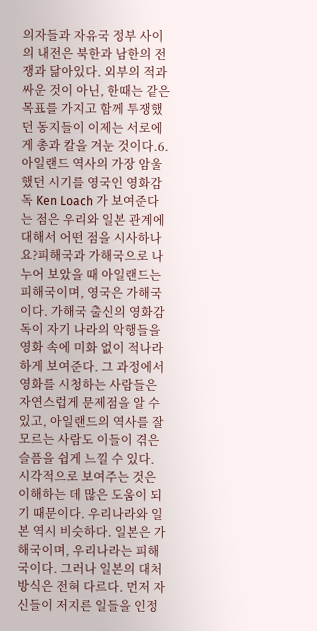의자들과 자유국 정부 사이의 내전은 북한과 남한의 전쟁과 닮아있다. 외부의 적과 싸운 것이 아닌, 한때는 같은 목표를 가지고 함께 투쟁했던 동지들이 이제는 서로에게 총과 칼을 겨눈 것이다.6. 아일랜드 역사의 가장 암울했던 시기를 영국인 영화감독 Ken Loach 가 보여준다는 점은 우리와 일본 관계에 대해서 어떤 점을 시사하나요?피해국과 가해국으로 나누어 보았을 때 아일랜드는 피해국이며, 영국은 가해국이다. 가해국 출신의 영화감독이 자기 나라의 악행들을 영화 속에 미화 없이 적나라하게 보여준다. 그 과정에서 영화를 시청하는 사람들은 자연스럽게 문제점을 알 수 있고, 아일랜드의 역사를 잘 모르는 사람도 이들이 겪은 슬픔을 쉽게 느낄 수 있다. 시각적으로 보여주는 것은 이해하는 데 많은 도움이 되기 때문이다. 우리나라와 일본 역시 비슷하다. 일본은 가해국이며, 우리나라는 피해국이다. 그러나 일본의 대처 방식은 전혀 다르다. 먼저 자신들이 저지른 일들을 인정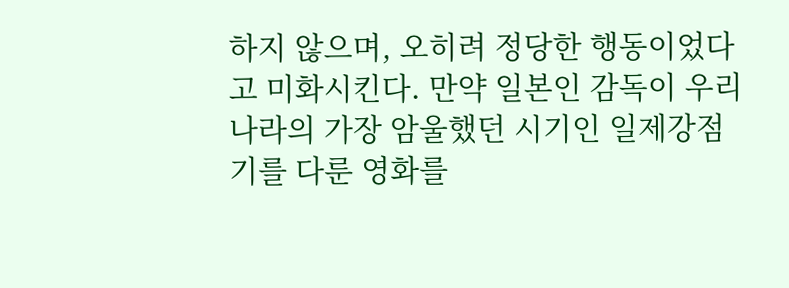하지 않으며, 오히려 정당한 행동이었다고 미화시킨다. 만약 일본인 감독이 우리나라의 가장 암울했던 시기인 일제강점기를 다룬 영화를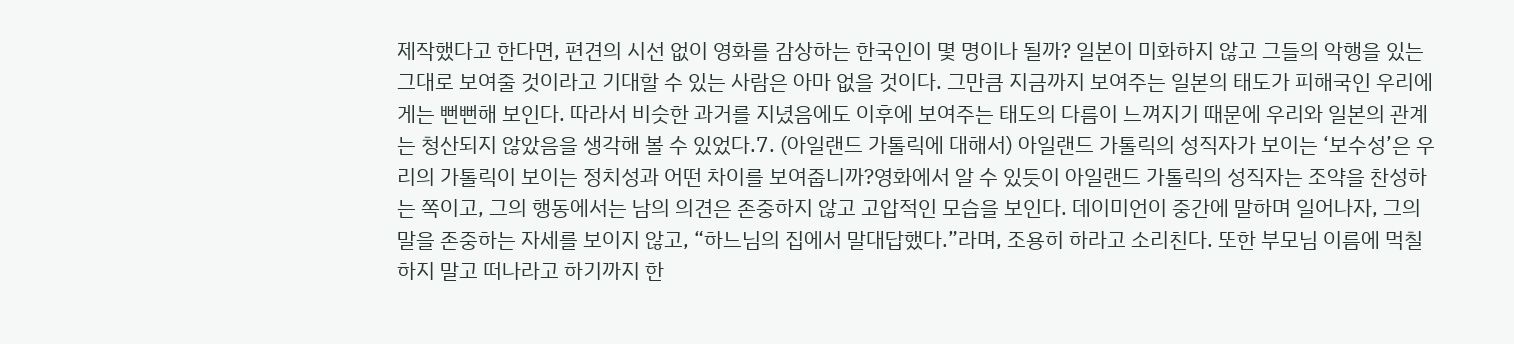제작했다고 한다면, 편견의 시선 없이 영화를 감상하는 한국인이 몇 명이나 될까? 일본이 미화하지 않고 그들의 악행을 있는 그대로 보여줄 것이라고 기대할 수 있는 사람은 아마 없을 것이다. 그만큼 지금까지 보여주는 일본의 태도가 피해국인 우리에게는 뻔뻔해 보인다. 따라서 비슷한 과거를 지녔음에도 이후에 보여주는 태도의 다름이 느껴지기 때문에 우리와 일본의 관계는 청산되지 않았음을 생각해 볼 수 있었다.7. (아일랜드 가톨릭에 대해서) 아일랜드 가톨릭의 성직자가 보이는 ‘보수성’은 우리의 가톨릭이 보이는 정치성과 어떤 차이를 보여줍니까?영화에서 알 수 있듯이 아일랜드 가톨릭의 성직자는 조약을 찬성하는 쪽이고, 그의 행동에서는 남의 의견은 존중하지 않고 고압적인 모습을 보인다. 데이미언이 중간에 말하며 일어나자, 그의 말을 존중하는 자세를 보이지 않고, “하느님의 집에서 말대답했다.”라며, 조용히 하라고 소리친다. 또한 부모님 이름에 먹칠하지 말고 떠나라고 하기까지 한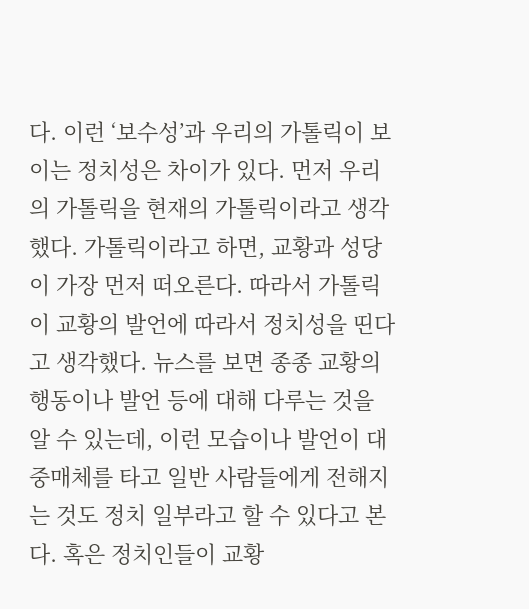다. 이런 ‘보수성’과 우리의 가톨릭이 보이는 정치성은 차이가 있다. 먼저 우리의 가톨릭을 현재의 가톨릭이라고 생각했다. 가톨릭이라고 하면, 교황과 성당이 가장 먼저 떠오른다. 따라서 가톨릭이 교황의 발언에 따라서 정치성을 띤다고 생각했다. 뉴스를 보면 종종 교황의 행동이나 발언 등에 대해 다루는 것을 알 수 있는데, 이런 모습이나 발언이 대중매체를 타고 일반 사람들에게 전해지는 것도 정치 일부라고 할 수 있다고 본다. 혹은 정치인들이 교황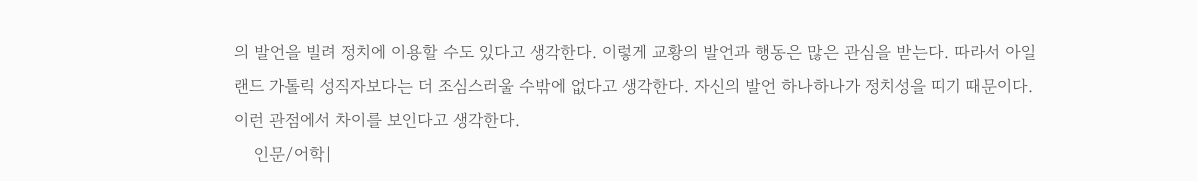의 발언을 빌려 정치에 이용할 수도 있다고 생각한다. 이렇게 교황의 발언과 행동은 많은 관심을 받는다. 따라서 아일랜드 가톨릭 성직자보다는 더 조심스러울 수밖에 없다고 생각한다. 자신의 발언 하나하나가 정치성을 띠기 때문이다. 이런 관점에서 차이를 보인다고 생각한다.
    인문/어학|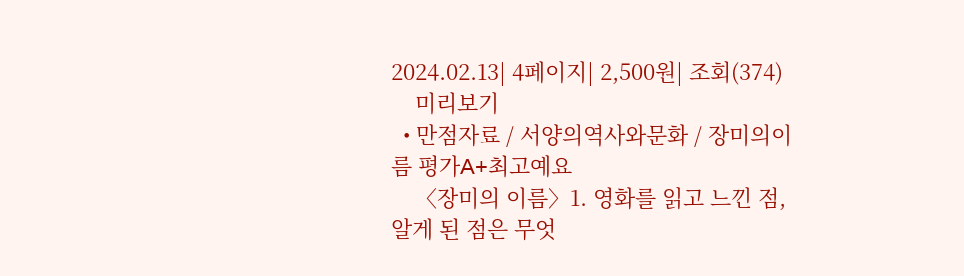2024.02.13| 4페이지| 2,500원| 조회(374)
    미리보기
  • 만점자료 / 서양의역사와문화 / 장미의이름 평가A+최고예요
    〈장미의 이름〉1. 영화를 읽고 느낀 점, 알게 된 점은 무엇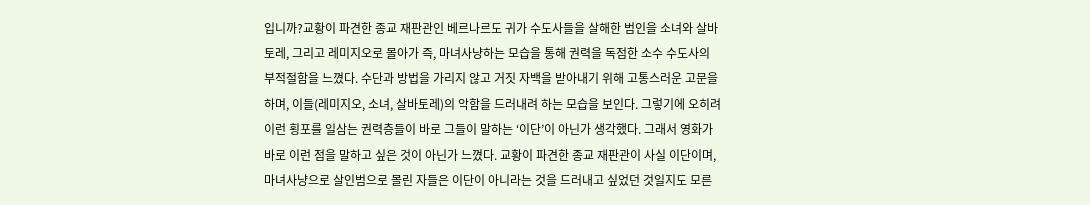입니까?교황이 파견한 종교 재판관인 베르나르도 귀가 수도사들을 살해한 범인을 소녀와 살바토레, 그리고 레미지오로 몰아가 즉, 마녀사냥하는 모습을 통해 권력을 독점한 소수 수도사의 부적절함을 느꼈다. 수단과 방법을 가리지 않고 거짓 자백을 받아내기 위해 고통스러운 고문을 하며, 이들(레미지오, 소녀, 살바토레)의 악함을 드러내려 하는 모습을 보인다. 그렇기에 오히려 이런 횡포를 일삼는 권력층들이 바로 그들이 말하는 ‘이단’이 아닌가 생각했다. 그래서 영화가 바로 이런 점을 말하고 싶은 것이 아닌가 느꼈다. 교황이 파견한 종교 재판관이 사실 이단이며, 마녀사냥으로 살인범으로 몰린 자들은 이단이 아니라는 것을 드러내고 싶었던 것일지도 모른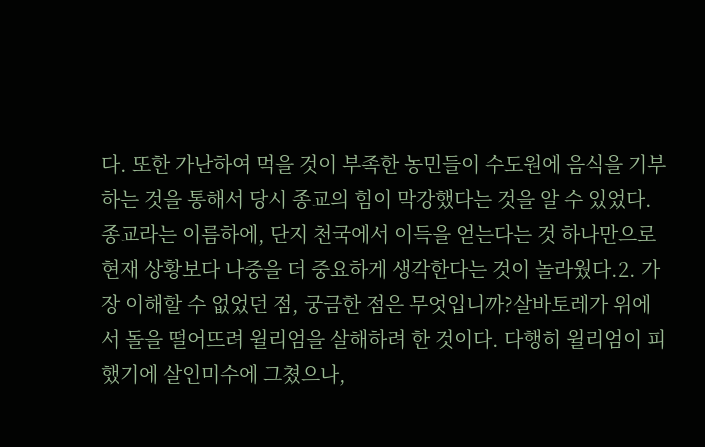다. 또한 가난하여 먹을 것이 부족한 농민들이 수도원에 음식을 기부하는 것을 통해서 당시 종교의 힘이 막강했다는 것을 알 수 있었다. 종교라는 이름하에, 단지 천국에서 이득을 얻는다는 것 하나만으로 현재 상황보다 나중을 더 중요하게 생각한다는 것이 놀라웠다.2. 가장 이해할 수 없었던 점, 궁금한 점은 무엇입니까?살바토레가 위에서 돌을 떨어뜨려 윌리엄을 살해하려 한 것이다. 다행히 윌리엄이 피했기에 살인미수에 그쳤으나,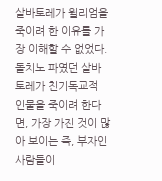살바토레가 윌리엄을 죽이려 한 이유를 가장 이해할 수 없었다. 돌치노 파였던 살바토레가 친기독교적 인물을 죽이려 한다면, 가장 가진 것이 많아 보이는 즉, 부자인 사람들이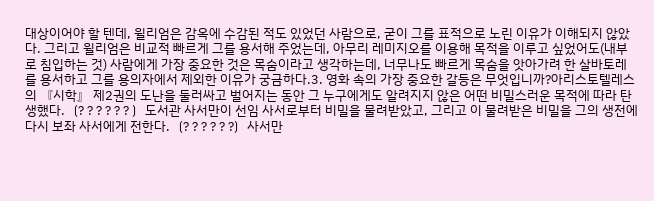대상이어야 할 텐데, 윌리엄은 감옥에 수감된 적도 있었던 사람으로, 굳이 그를 표적으로 노린 이유가 이해되지 않았다. 그리고 윌리엄은 비교적 빠르게 그를 용서해 주었는데, 아무리 레미지오를 이용해 목적을 이루고 싶었어도(내부로 침입하는 것) 사람에게 가장 중요한 것은 목숨이라고 생각하는데, 너무나도 빠르게 목숨을 앗아가려 한 살바토레를 용서하고 그를 용의자에서 제외한 이유가 궁금하다.3. 영화 속의 가장 중요한 갈등은 무엇입니까?아리스토텔레스의 『시학』 제2권의 도난을 둘러싸고 벌어지는 동안 그 누구에게도 알려지지 않은 어떤 비밀스러운 목적에 따라 탄생했다.〔? ? ? ? ? ? 〕도서관 사서만이 선임 사서로부터 비밀을 물려받았고, 그리고 이 물려받은 비밀을 그의 생전에 다시 보좌 사서에게 전한다.〔? ? ? ? ? ?〕사서만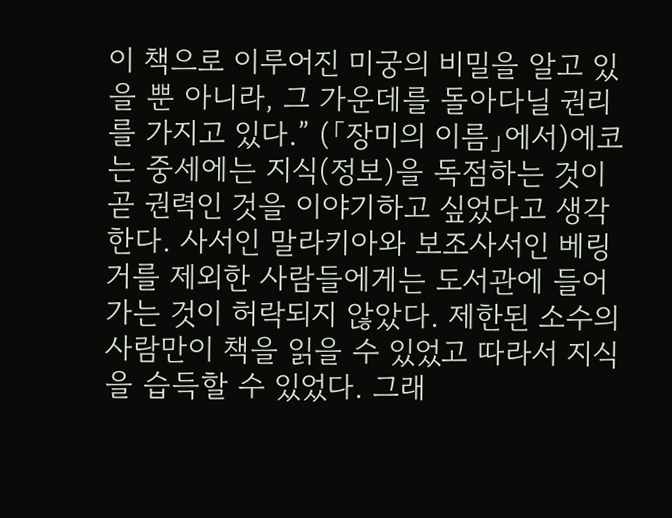이 책으로 이루어진 미궁의 비밀을 알고 있을 뿐 아니라, 그 가운데를 돌아다닐 권리를 가지고 있다.” (「장미의 이름」에서)에코는 중세에는 지식(정보)을 독점하는 것이 곧 권력인 것을 이야기하고 싶었다고 생각한다. 사서인 말라키아와 보조사서인 베링거를 제외한 사람들에게는 도서관에 들어가는 것이 허락되지 않았다. 제한된 소수의 사람만이 책을 읽을 수 있었고 따라서 지식을 습득할 수 있었다. 그래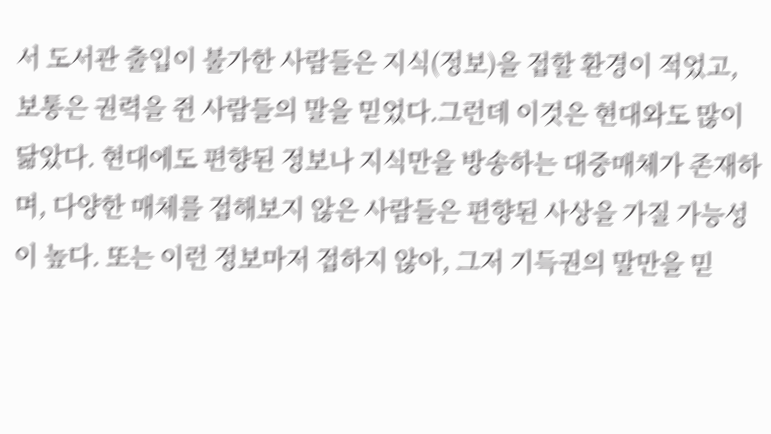서 도서관 출입이 불가한 사람들은 지식(정보)을 접할 환경이 적었고, 보통은 권력을 쥔 사람들의 말을 믿었다.그런데 이것은 현대와도 많이 닮았다. 현대에도 편향된 정보나 지식만을 방송하는 대중매체가 존재하며, 다양한 매체를 접해보지 않은 사람들은 편향된 사상을 가질 가능성이 높다. 또는 이런 정보마저 접하지 않아, 그저 기득권의 말만을 믿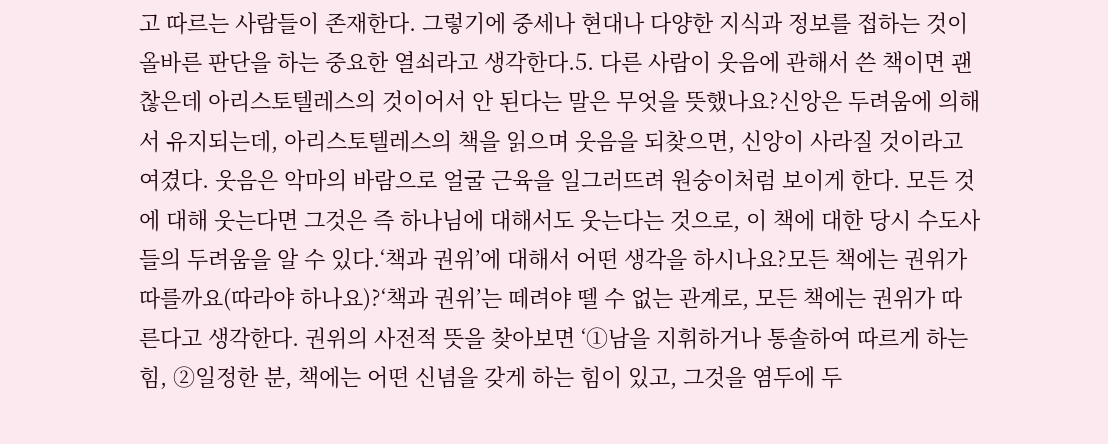고 따르는 사람들이 존재한다. 그렇기에 중세나 현대나 다양한 지식과 정보를 접하는 것이 올바른 판단을 하는 중요한 열쇠라고 생각한다.5. 다른 사람이 웃음에 관해서 쓴 책이면 괜찮은데 아리스토텔레스의 것이어서 안 된다는 말은 무엇을 뜻했나요?신앙은 두려움에 의해서 유지되는데, 아리스토텔레스의 책을 읽으며 웃음을 되찾으면, 신앙이 사라질 것이라고 여겼다. 웃음은 악마의 바람으로 얼굴 근육을 일그러뜨려 원숭이처럼 보이게 한다. 모든 것에 대해 웃는다면 그것은 즉 하나님에 대해서도 웃는다는 것으로, 이 책에 대한 당시 수도사들의 두려움을 알 수 있다.‘책과 권위’에 대해서 어떤 생각을 하시나요?모든 책에는 권위가 따를까요(따라야 하나요)?‘책과 권위’는 떼려야 뗄 수 없는 관계로, 모든 책에는 권위가 따른다고 생각한다. 권위의 사전적 뜻을 찾아보면 ‘①남을 지휘하거나 통솔하여 따르게 하는 힘, ②일정한 분, 책에는 어떤 신념을 갖게 하는 힘이 있고, 그것을 염두에 두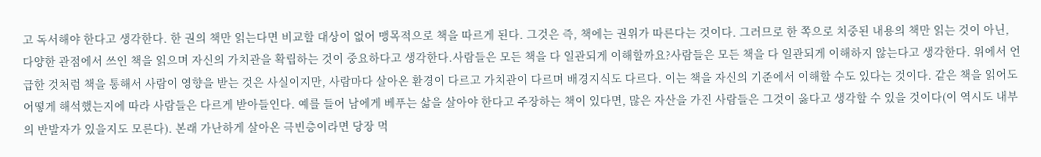고 독서해야 한다고 생각한다. 한 권의 책만 읽는다면 비교할 대상이 없어 맹목적으로 책을 따르게 된다. 그것은 즉, 책에는 권위가 따른다는 것이다. 그러므로 한 쪽으로 치중된 내용의 책만 읽는 것이 아닌, 다양한 관점에서 쓰인 책을 읽으며 자신의 가치관을 확립하는 것이 중요하다고 생각한다.사람들은 모든 책을 다 일관되게 이해할까요?사람들은 모든 책을 다 일관되게 이해하지 않는다고 생각한다. 위에서 언급한 것처럼 책을 통해서 사람이 영향을 받는 것은 사실이지만, 사람마다 살아온 환경이 다르고 가치관이 다르며 배경지식도 다르다. 이는 책을 자신의 기준에서 이해할 수도 있다는 것이다. 같은 책을 읽어도 어떻게 해석했는지에 따라 사람들은 다르게 받아들인다. 예를 들어 남에게 베푸는 삶을 살아야 한다고 주장하는 책이 있다면, 많은 자산을 가진 사람들은 그것이 옳다고 생각할 수 있을 것이다(이 역시도 내부의 반발자가 있을지도 모른다). 본래 가난하게 살아온 극빈층이라면 당장 먹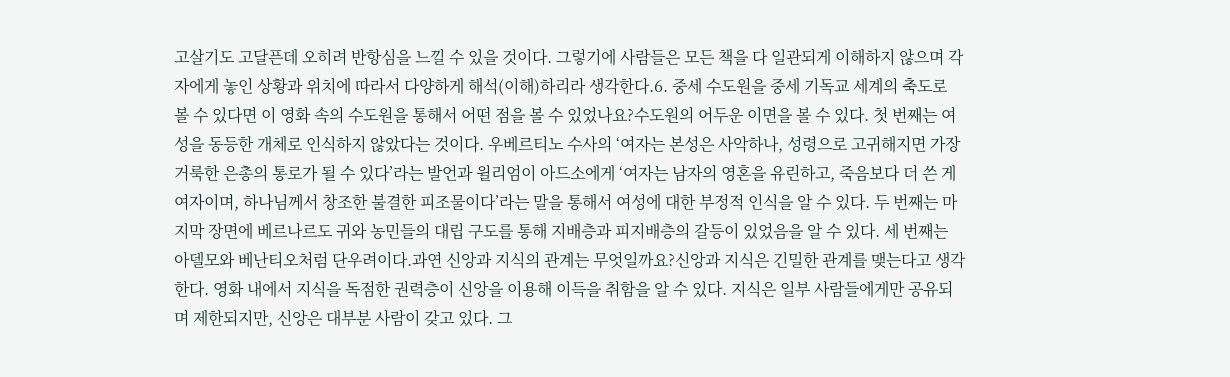고살기도 고달픈데 오히려 반항심을 느낄 수 있을 것이다. 그렇기에 사람들은 모든 책을 다 일관되게 이해하지 않으며 각자에게 놓인 상황과 위치에 따라서 다양하게 해석(이해)하리라 생각한다.6. 중세 수도원을 중세 기독교 세계의 축도로 볼 수 있다면 이 영화 속의 수도원을 통해서 어떤 점을 볼 수 있었나요?수도원의 어두운 이면을 볼 수 있다. 첫 번째는 여성을 동등한 개체로 인식하지 않았다는 것이다. 우베르티노 수사의 ‘여자는 본성은 사악하나, 성령으로 고귀해지면 가장 거룩한 은총의 통로가 될 수 있다’라는 발언과 윌리엄이 아드소에게 ‘여자는 남자의 영혼을 유린하고, 죽음보다 더 쓴 게 여자이며, 하나님께서 창조한 불결한 피조물이다’라는 말을 통해서 여성에 대한 부정적 인식을 알 수 있다. 두 번째는 마지막 장면에 베르나르도 귀와 농민들의 대립 구도를 통해 지배층과 피지배층의 갈등이 있었음을 알 수 있다. 세 번째는 아델모와 베난티오처럼 단우려이다.과연 신앙과 지식의 관계는 무엇일까요?신앙과 지식은 긴밀한 관계를 맺는다고 생각한다. 영화 내에서 지식을 독점한 권력층이 신앙을 이용해 이득을 취함을 알 수 있다. 지식은 일부 사람들에게만 공유되며 제한되지만, 신앙은 대부분 사람이 갖고 있다. 그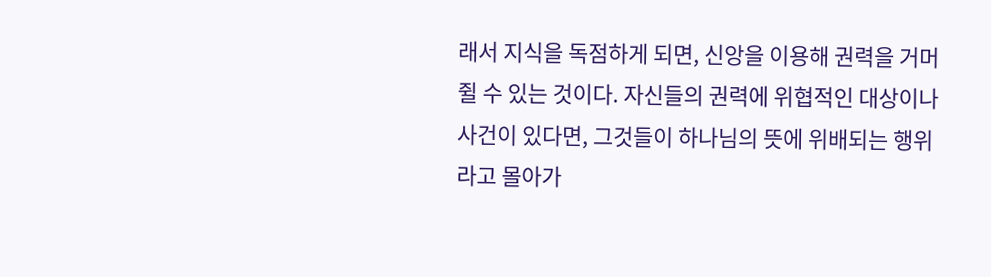래서 지식을 독점하게 되면, 신앙을 이용해 권력을 거머쥘 수 있는 것이다. 자신들의 권력에 위협적인 대상이나 사건이 있다면, 그것들이 하나님의 뜻에 위배되는 행위라고 몰아가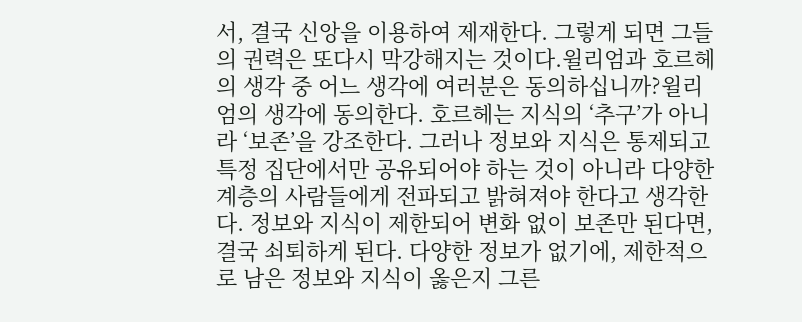서, 결국 신앙을 이용하여 제재한다. 그렇게 되면 그들의 권력은 또다시 막강해지는 것이다.윌리엄과 호르헤의 생각 중 어느 생각에 여러분은 동의하십니까?윌리엄의 생각에 동의한다. 호르헤는 지식의 ‘추구’가 아니라 ‘보존’을 강조한다. 그러나 정보와 지식은 통제되고 특정 집단에서만 공유되어야 하는 것이 아니라 다양한 계층의 사람들에게 전파되고 밝혀져야 한다고 생각한다. 정보와 지식이 제한되어 변화 없이 보존만 된다면, 결국 쇠퇴하게 된다. 다양한 정보가 없기에, 제한적으로 남은 정보와 지식이 옳은지 그른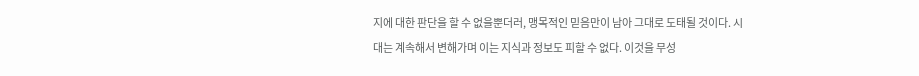지에 대한 판단을 할 수 없을뿐더러, 맹목적인 믿음만이 남아 그대로 도태될 것이다. 시대는 계속해서 변해가며 이는 지식과 정보도 피할 수 없다. 이것을 무성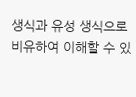생식과 유성 생식으로 비유하여 이해할 수 있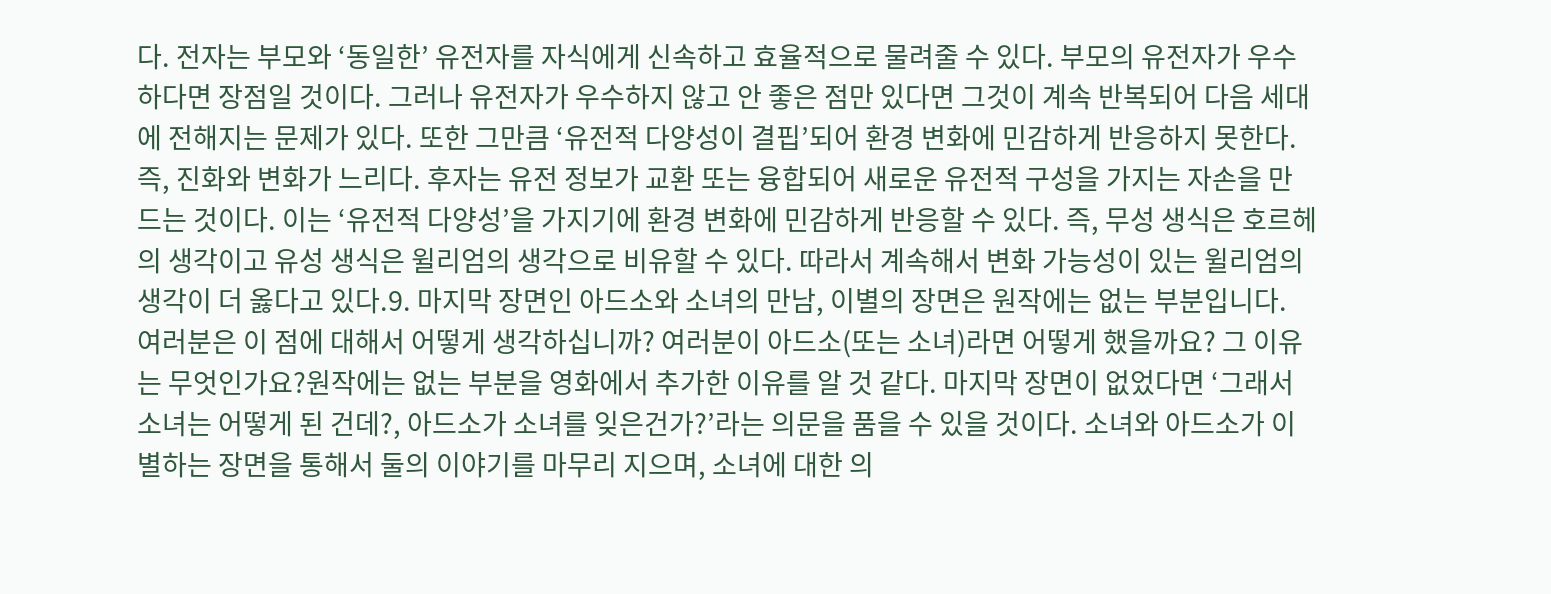다. 전자는 부모와 ‘동일한’ 유전자를 자식에게 신속하고 효율적으로 물려줄 수 있다. 부모의 유전자가 우수하다면 장점일 것이다. 그러나 유전자가 우수하지 않고 안 좋은 점만 있다면 그것이 계속 반복되어 다음 세대에 전해지는 문제가 있다. 또한 그만큼 ‘유전적 다양성이 결핍’되어 환경 변화에 민감하게 반응하지 못한다. 즉, 진화와 변화가 느리다. 후자는 유전 정보가 교환 또는 융합되어 새로운 유전적 구성을 가지는 자손을 만드는 것이다. 이는 ‘유전적 다양성’을 가지기에 환경 변화에 민감하게 반응할 수 있다. 즉, 무성 생식은 호르헤의 생각이고 유성 생식은 윌리엄의 생각으로 비유할 수 있다. 따라서 계속해서 변화 가능성이 있는 윌리엄의 생각이 더 옳다고 있다.9. 마지막 장면인 아드소와 소녀의 만남, 이별의 장면은 원작에는 없는 부분입니다. 여러분은 이 점에 대해서 어떻게 생각하십니까? 여러분이 아드소(또는 소녀)라면 어떻게 했을까요? 그 이유는 무엇인가요?원작에는 없는 부분을 영화에서 추가한 이유를 알 것 같다. 마지막 장면이 없었다면 ‘그래서 소녀는 어떻게 된 건데?, 아드소가 소녀를 잊은건가?’라는 의문을 품을 수 있을 것이다. 소녀와 아드소가 이별하는 장면을 통해서 둘의 이야기를 마무리 지으며, 소녀에 대한 의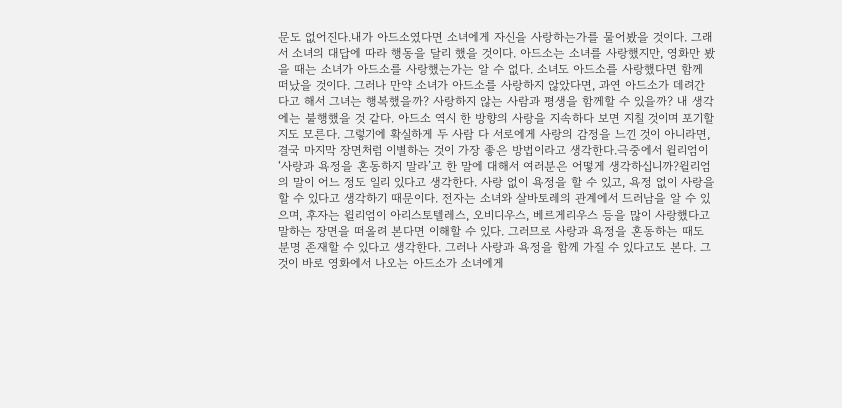문도 없어진다.내가 아드소였다면 소녀에게 자신을 사랑하는가를 물어봤을 것이다. 그래서 소녀의 대답에 따라 행동을 달리 했을 것이다. 아드소는 소녀를 사랑했지만, 영화만 봤을 때는 소녀가 아드소를 사랑했는가는 알 수 없다. 소녀도 아드소를 사랑했다면 함께 떠났을 것이다. 그러나 만약 소녀가 아드소를 사랑하지 않았다면, 과연 아드소가 데려간다고 해서 그녀는 행복했을까? 사랑하지 않는 사람과 평생을 함께할 수 있을까? 내 생각에는 불행했을 것 같다. 아드소 역시 한 방향의 사랑을 지속하다 보면 지칠 것이며 포기할지도 모른다. 그렇기에 확실하게 두 사람 다 서로에게 사랑의 감정을 느낀 것이 아니라면, 결국 마지막 장면처럼 이별하는 것이 가장 좋은 방법이라고 생각한다.극중에서 윌리엄이 ‘사랑과 욕정을 혼동하지 말라’고 한 말에 대해서 여러분은 어떻게 생각하십니까?윌리엄의 말이 어느 정도 일리 있다고 생각한다. 사랑 없이 욕정을 할 수 있고, 욕정 없이 사랑을 할 수 있다고 생각하기 때문이다. 전자는 소녀와 살바토레의 관계에서 드러남을 알 수 있으며, 후자는 윌리엄이 아리스토텔레스, 오비디우스, 베르게리우스 등을 많이 사랑했다고 말하는 장면을 떠올려 본다면 이해할 수 있다. 그러므로 사랑과 욕정을 혼동하는 때도 분명 존재할 수 있다고 생각한다. 그러나 사랑과 욕정을 함께 가질 수 있다고도 본다. 그것이 바로 영화에서 나오는 아드소가 소녀에게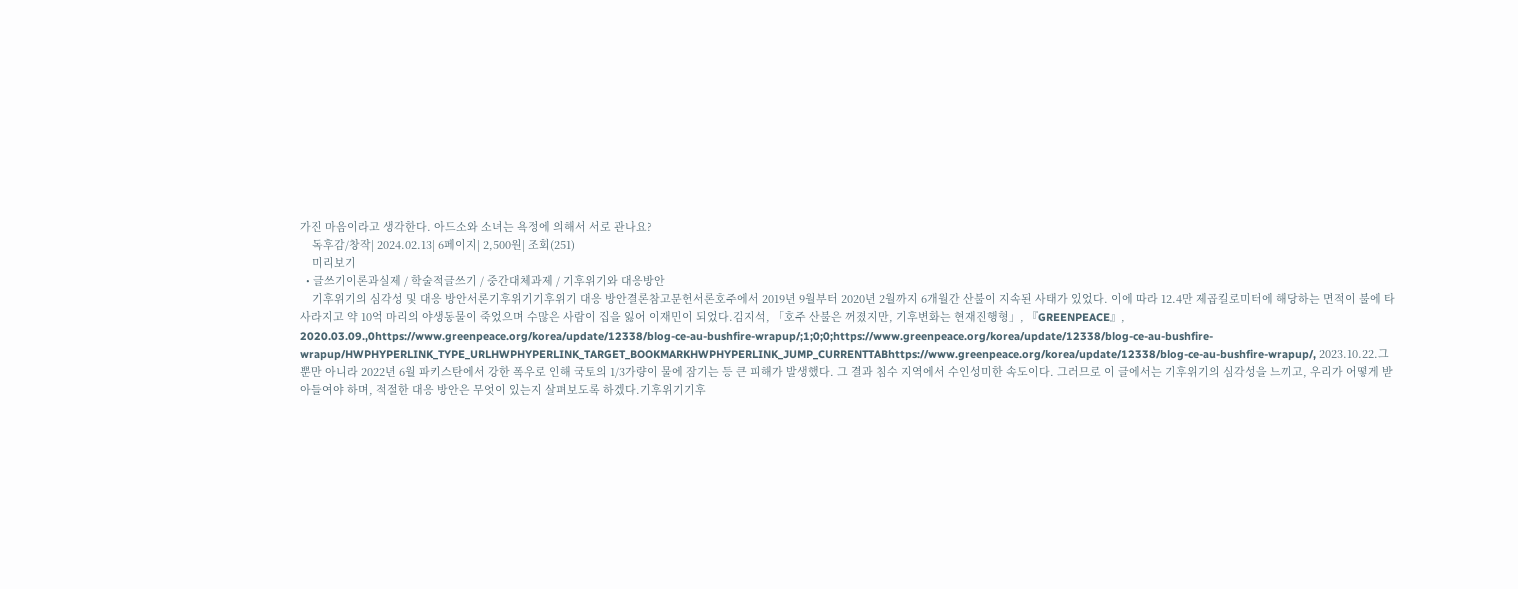가진 마음이라고 생각한다. 아드소와 소녀는 욕정에 의해서 서로 관나요?
    독후감/창작| 2024.02.13| 6페이지| 2,500원| 조회(251)
    미리보기
  • 글쓰기이론과실제 / 학술적글쓰기 / 중간대체과제 / 기후위기와 대응방안
    기후위기의 심각성 및 대응 방안서론기후위기기후위기 대응 방안결론참고문헌서론호주에서 2019년 9월부터 2020년 2월까지 6개월간 산불이 지속된 사태가 있었다. 이에 따라 12.4만 제곱킬로미터에 해당하는 면적이 불에 타 사라지고 약 10억 마리의 야생동물이 죽었으며 수많은 사람이 집을 잃어 이재민이 되었다.김지석, 「호주 산불은 꺼졌지만, 기후변화는 현재진행형」, 『GREENPEACE』, 2020.03.09.,0https://www.greenpeace.org/korea/update/12338/blog-ce-au-bushfire-wrapup/;1;0;0;https://www.greenpeace.org/korea/update/12338/blog-ce-au-bushfire-wrapup/HWPHYPERLINK_TYPE_URLHWPHYPERLINK_TARGET_BOOKMARKHWPHYPERLINK_JUMP_CURRENTTABhttps://www.greenpeace.org/korea/update/12338/blog-ce-au-bushfire-wrapup/, 2023.10.22.그뿐만 아니라 2022년 6월 파키스탄에서 강한 폭우로 인해 국토의 1/3가량이 물에 잠기는 등 큰 피해가 발생했다. 그 결과 침수 지역에서 수인성미한 속도이다. 그러므로 이 글에서는 기후위기의 심각성을 느끼고, 우리가 어떻게 받아들여야 하며, 적절한 대응 방안은 무엇이 있는지 살펴보도록 하겠다.기후위기기후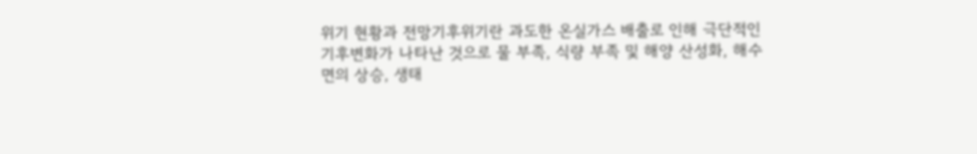위기 현황과 전망기후위기란 과도한 온실가스 배출로 인해 극단적인 기후변화가 나타난 것으로 물 부족, 식량 부족 및 해양 산성화, 해수면의 상승, 생태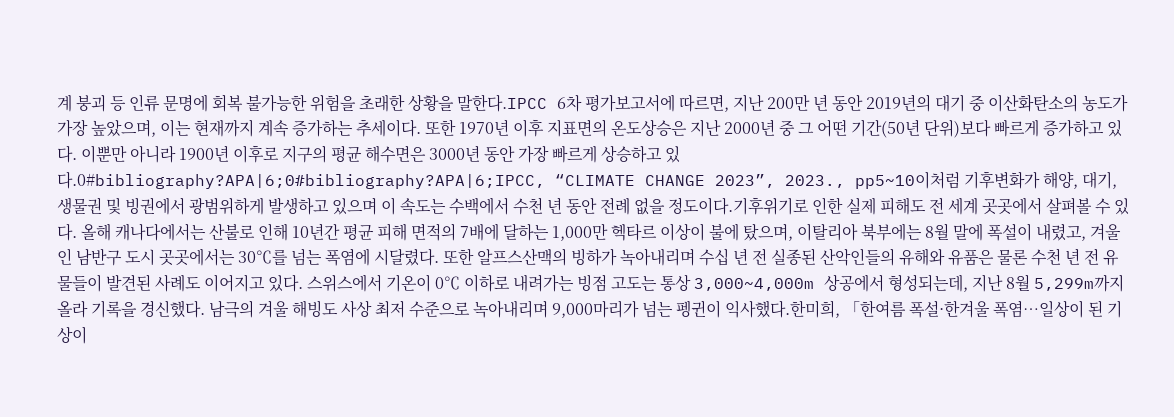계 붕괴 등 인류 문명에 회복 불가능한 위험을 초래한 상황을 말한다.IPCC 6차 평가보고서에 따르면, 지난 200만 년 동안 2019년의 대기 중 이산화탄소의 농도가 가장 높았으며, 이는 현재까지 계속 증가하는 추세이다. 또한 1970년 이후 지표면의 온도상승은 지난 2000년 중 그 어떤 기간(50년 단위)보다 빠르게 증가하고 있다. 이뿐만 아니라 1900년 이후로 지구의 평균 해수면은 3000년 동안 가장 빠르게 상승하고 있다.0#bibliography?APA|6;0#bibliography?APA|6;IPCC, “CLIMATE CHANGE 2023”, 2023., pp5~10이처럼 기후변화가 해양, 대기, 생물권 및 빙권에서 광범위하게 발생하고 있으며 이 속도는 수백에서 수천 년 동안 전례 없을 정도이다.기후위기로 인한 실제 피해도 전 세계 곳곳에서 살펴볼 수 있다. 올해 캐나다에서는 산불로 인해 10년간 평균 피해 면적의 7배에 달하는 1,000만 헥타르 이상이 불에 탔으며, 이탈리아 북부에는 8월 말에 폭설이 내렸고, 겨울인 남반구 도시 곳곳에서는 30℃를 넘는 폭염에 시달렸다. 또한 알프스산맥의 빙하가 녹아내리며 수십 년 전 실종된 산악인들의 유해와 유품은 물론 수천 년 전 유물들이 발견된 사례도 이어지고 있다. 스위스에서 기온이 0℃ 이하로 내려가는 빙점 고도는 통상 3,000~4,000m 상공에서 형성되는데, 지난 8월 5,299m까지 올라 기록을 경신했다. 남극의 겨울 해빙도 사상 최저 수준으로 녹아내리며 9,000마리가 넘는 펭귄이 익사했다.한미희, 「한여름 폭설·한겨울 폭염…일상이 된 기상이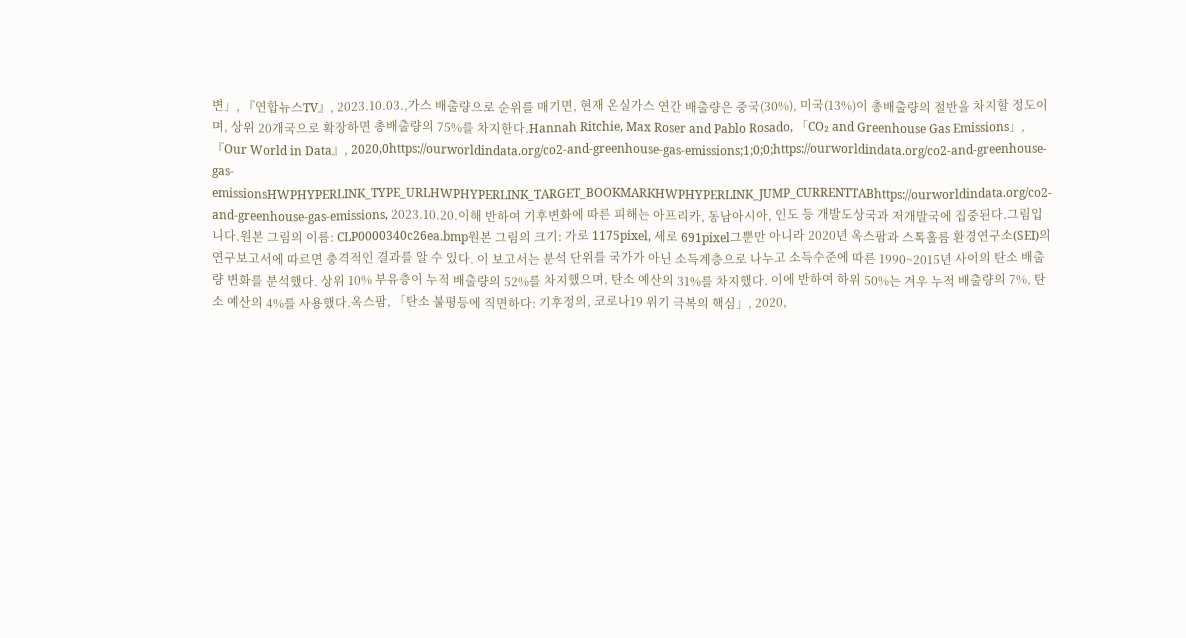변」, 『연합뉴스TV』, 2023.10.03.,가스 배출량으로 순위를 매기면, 현재 온실가스 연간 배출량은 중국(30%), 미국(13%)이 총배출량의 절반을 차지할 정도이며, 상위 20개국으로 확장하면 총배출량의 75%를 차지한다.Hannah Ritchie, Max Roser and Pablo Rosado, 「CO₂ and Greenhouse Gas Emissions」, 『Our World in Data』, 2020,0https://ourworldindata.org/co2-and-greenhouse-gas-emissions;1;0;0;https://ourworldindata.org/co2-and-greenhouse-gas-emissionsHWPHYPERLINK_TYPE_URLHWPHYPERLINK_TARGET_BOOKMARKHWPHYPERLINK_JUMP_CURRENTTABhttps://ourworldindata.org/co2-and-greenhouse-gas-emissions, 2023.10.20.이해 반하여 기후변화에 따른 피해는 아프리카, 동남아시아, 인도 등 개발도상국과 저개발국에 집중된다.그림입니다.원본 그림의 이름: CLP0000340c26ea.bmp원본 그림의 크기: 가로 1175pixel, 세로 691pixel그뿐만 아니라 2020년 옥스팜과 스톡홀름 환경연구소(SEI)의 연구보고서에 따르면 충격적인 결과를 알 수 있다. 이 보고서는 분석 단위를 국가가 아닌 소득계층으로 나누고 소득수준에 따른 1990~2015년 사이의 탄소 배출량 변화를 분석했다. 상위 10% 부유층이 누적 배출량의 52%를 차지했으며, 탄소 예산의 31%를 차지했다. 이에 반하여 하위 50%는 겨우 누적 배출량의 7%, 탄소 예산의 4%를 사용했다.옥스팜, 「탄소 불평등에 직면하다: 기후정의, 코로나19 위기 극복의 핵심」, 2020,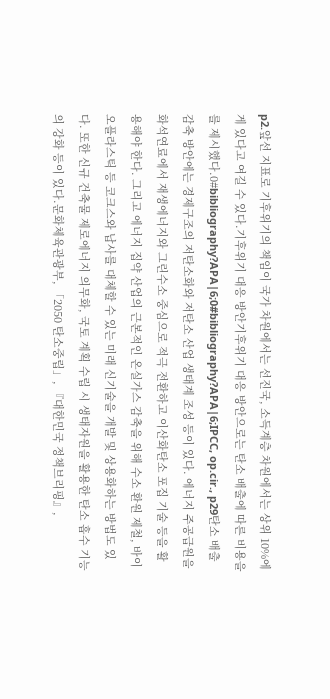p2.앞선 지표로 기후위기의 책임이 국가 차원에서는 선진국, 소득계층 차원에서는 상위 10%에게 있다고 여길 수 있다.기후위기 대응 방안기후위기 대응 방안으로는 탄소 배출에 따른 비용을 를 제시했다.0#bibliography?APA|6;0#bibliography?APA|6;IPCC, op.cir., p29탄소 배출 감축 방안에는 경제구조의 저탄소화와 저탄소 산업 생태계 조성 등이 있다. 에너지 주공급원을 화석연료에서 재생에너지와 그린수소 중심으로 적극 전환하고 이산화탄소 포집 기술 등을 활용해야 한다. 그리고 에너지 집약 산업의 근본적인 온실가스 감축을 위해 수소 환원 제철, 바이오플라스틱 등 코크스와 납사를 대체할 수 있는 미래 신기술을 개발 및 상용화하는 방법도 있다. 또한 신규 건축물 제로에너지 의무화, 국토 계획 수립 시 생태자원을 활용한 탄소 흡수 기능의 강화 등이 있다.문화체육관광부, 「2050 탄소중립」, 『대한민국 정책브리핑』,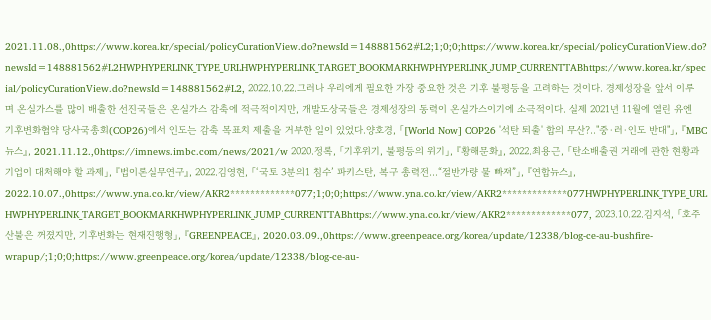2021.11.08.,0https://www.korea.kr/special/policyCurationView.do?newsId=148881562#L2;1;0;0;https://www.korea.kr/special/policyCurationView.do?newsId=148881562#L2HWPHYPERLINK_TYPE_URLHWPHYPERLINK_TARGET_BOOKMARKHWPHYPERLINK_JUMP_CURRENTTABhttps://www.korea.kr/special/policyCurationView.do?newsId=148881562#L2, 2022.10.22.그러나 우리에게 필요한 가장 중요한 것은 기후 불평등을 고려하는 것이다. 경제성장을 앞서 이루며 온실가스를 많이 배출한 선진국들은 온실가스 감축에 적극적이지만, 개발도상국들은 경제성장의 동력이 온실가스이기에 소극적이다. 실제 2021년 11월에 열린 유엔 기후변화협약 당사국총회(COP26)에서 인도는 감축 목표치 제출을 거부한 일이 있었다.양호경, 「[World Now] COP26 '석탄 퇴출' 합의 무산?‥"중·러·인도 반대"」, 『MBC 뉴스』, 2021.11.12.,0https://imnews.imbc.com/news/2021/w 2020.정록, 「기후위기, 불평등의 위기」, 『황해문화』, 2022.최용근, 「탄소배출권 거래에 관한 현황과 기업이 대처해야 할 과제」, 『법이론실무연구』, 2022.김영현, 「‘국토 3분의1 침수’ 파키스탄, 복구 총력전…“절반가량 물 빠져”」, 『연합뉴스』, 2022.10.07.,0https://www.yna.co.kr/view/AKR2*************077;1;0;0;https://www.yna.co.kr/view/AKR2*************077HWPHYPERLINK_TYPE_URLHWPHYPERLINK_TARGET_BOOKMARKHWPHYPERLINK_JUMP_CURRENTTABhttps://www.yna.co.kr/view/AKR2*************077, 2023.10.22.김지석, 「호주 산불은 꺼졌지만, 기후변화는 현재진행형」, 『GREENPEACE』, 2020.03.09.,0https://www.greenpeace.org/korea/update/12338/blog-ce-au-bushfire-wrapup/;1;0;0;https://www.greenpeace.org/korea/update/12338/blog-ce-au-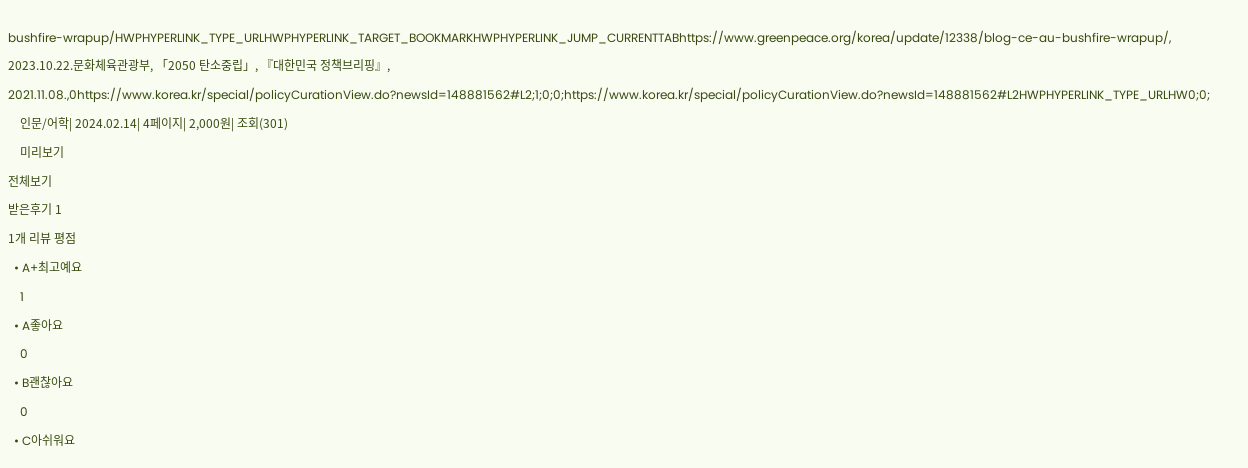bushfire-wrapup/HWPHYPERLINK_TYPE_URLHWPHYPERLINK_TARGET_BOOKMARKHWPHYPERLINK_JUMP_CURRENTTABhttps://www.greenpeace.org/korea/update/12338/blog-ce-au-bushfire-wrapup/, 2023.10.22.문화체육관광부, 「2050 탄소중립」, 『대한민국 정책브리핑』, 2021.11.08.,0https://www.korea.kr/special/policyCurationView.do?newsId=148881562#L2;1;0;0;https://www.korea.kr/special/policyCurationView.do?newsId=148881562#L2HWPHYPERLINK_TYPE_URLHW0;0;
    인문/어학| 2024.02.14| 4페이지| 2,000원| 조회(301)
    미리보기
전체보기
받은후기 1
1개 리뷰 평점
  • A+최고예요
    1
  • A좋아요
    0
  • B괜찮아요
    0
  • C아쉬워요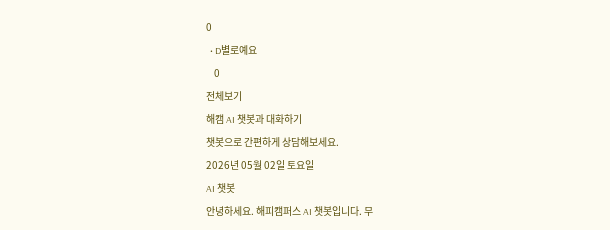0
  • D별로예요
    0
전체보기
해캠 AI 챗봇과 대화하기
챗봇으로 간편하게 상담해보세요.
2026년 05월 02일 토요일
AI 챗봇
안녕하세요. 해피캠퍼스 AI 챗봇입니다. 무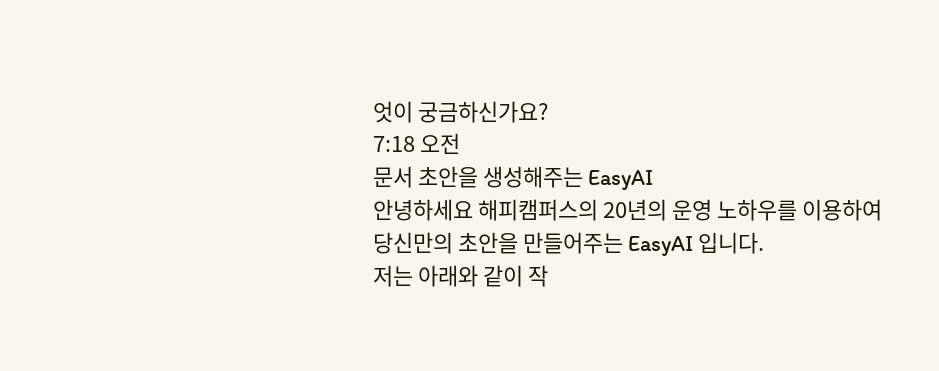엇이 궁금하신가요?
7:18 오전
문서 초안을 생성해주는 EasyAI
안녕하세요 해피캠퍼스의 20년의 운영 노하우를 이용하여 당신만의 초안을 만들어주는 EasyAI 입니다.
저는 아래와 같이 작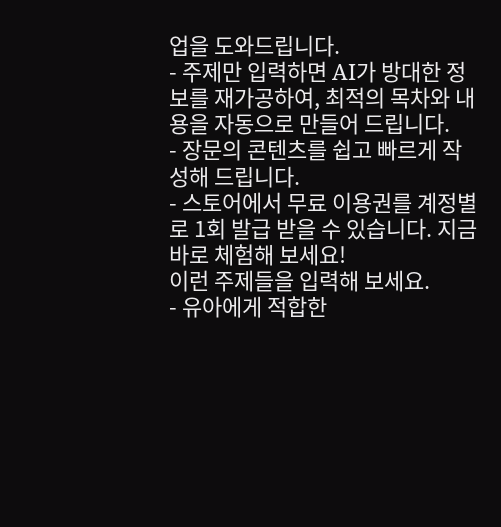업을 도와드립니다.
- 주제만 입력하면 AI가 방대한 정보를 재가공하여, 최적의 목차와 내용을 자동으로 만들어 드립니다.
- 장문의 콘텐츠를 쉽고 빠르게 작성해 드립니다.
- 스토어에서 무료 이용권를 계정별로 1회 발급 받을 수 있습니다. 지금 바로 체험해 보세요!
이런 주제들을 입력해 보세요.
- 유아에게 적합한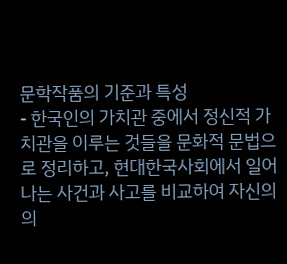문학작품의 기준과 특성
- 한국인의 가치관 중에서 정신적 가치관을 이루는 것들을 문화적 문법으로 정리하고, 현대한국사회에서 일어나는 사건과 사고를 비교하여 자신의 의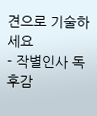견으로 기술하세요
- 작별인사 독후감